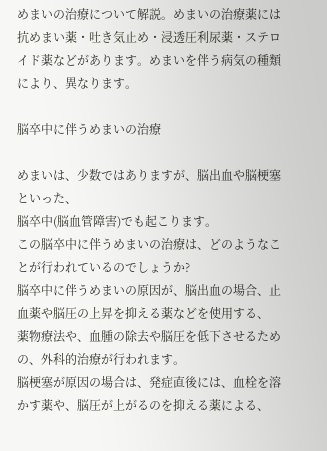めまいの治療について解説。めまいの治療薬には抗めまい薬・吐き気止め・浸透圧利尿薬・ステロイド薬などがあります。めまいを伴う病気の種類により、異なります。

脳卒中に伴うめまいの治療

めまいは、少数ではありますが、脳出血や脳梗塞といった、
脳卒中(脳血管障害)でも起こります。
この脳卒中に伴うめまいの治療は、どのようなことが行われているのでしょうか?
脳卒中に伴うめまいの原因が、脳出血の場合、止血薬や脳圧の上昇を抑える薬などを使用する、
薬物療法や、血腫の除去や脳圧を低下させるための、外科的治療が行われます。
脳梗塞が原因の場合は、発症直後には、血栓を溶かす薬や、脳圧が上がるのを抑える薬による、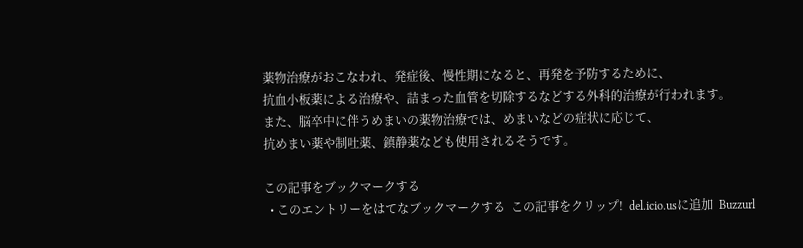薬物治療がおこなわれ、発症後、慢性期になると、再発を予防するために、
抗血小板薬による治療や、詰まった血管を切除するなどする外科的治療が行われます。
また、脳卒中に伴うめまいの薬物治療では、めまいなどの症状に応じて、
抗めまい薬や制吐薬、鎮静薬なども使用されるそうです。

この記事をブックマークする
  • このエントリーをはてなブックマークする  この記事をクリップ!  del.icio.usに追加  Buzzurl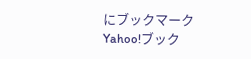にブックマーク  Yahoo!ブック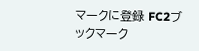マークに登録 FC2ブックマーク